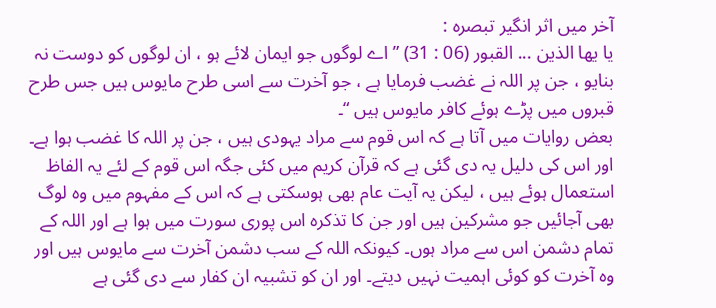آخر میں اثر انگیر تبصرہ :
یا یھا الذین ... القبور (06 : 31) ” اے لوگوں جو ایمان لائے ہو ، ان لوگوں کو دوست نہ بنایو ، جن پر اللہ نے غضب فرمایا ہے ، جو آخرت سے اسی طرح مایوس ہیں جس طرح قبروں میں پڑے ہوئے کافر مایوس ہیں “۔
بعض روایات میں آتا ہے کہ اس قوم سے مراد یہودی ہیں ، جن پر اللہ کا غضب ہوا ہے۔ اور اس کی دلیل یہ دی گئی ہے کہ قرآن کریم میں کئی جگہ اس قوم کے لئے یہ الفاظ استعمال ہوئے ہیں ، لیکن یہ آیت عام بھی ہوسکتی ہے کہ اس کے مفہوم میں وہ لوگ بھی آجائیں جو مشرکین ہیں اور جن کا تذکرہ اس پوری سورت میں ہوا ہے اور اللہ کے تمام دشمن اس سے مراد ہوں۔ کیونکہ اللہ کے سب دشمن آخرت سے مایوس ہیں اور وہ آخرت کو کوئی اہمیت نہیں دیتے۔ اور ان کو تشبیہ ان کفار سے دی گئی ہے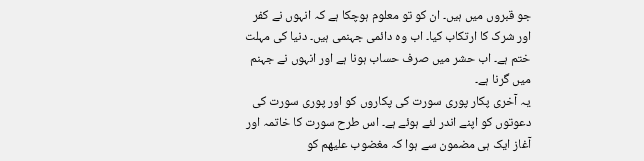جو قبروں میں ہیں۔ ان کو تو معلوم ہوچکا ہے کہ انہوں نے کفر اور شرک کا ارتکاب کیا۔ اب وہ دائمی جہنمی ہیں۔ دنیا کی مہلت ختم ہے۔ اب حشر میں صرف حساب ہونا ہے اور انہوں نے جہنم میں گرنا ہے۔
یہ آخری پکار پوری سورت کی پکاروں کو اور پوری سورت کی دعوتوں کو اپنے اندر لئے ہوئے ہے۔ اس طرح سورت کا خاتمہ اور آغاز ایک ہی مضمون سے ہوا کہ مغضوب علیھم کو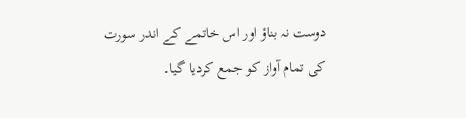دوست نہ بناؤ اور اس خاتمے کے اندر سورت کی تمام آواز کو جمع کردیا گیا۔